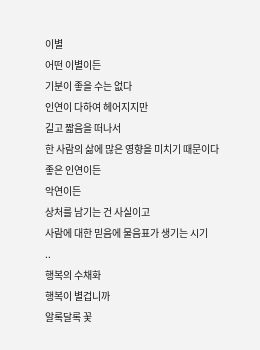이별
어떤 이별이든
기분이 좋을 수는 없다
인연이 다하여 헤어지지만
길고 짧음을 떠나서
한 사람의 삶에 많은 영향을 미치기 때문이다
좋은 인연이든
악연이든
상처를 남기는 건 사실이고
사람에 대한 믿음에 물음표가 생기는 시기
..
행복의 수채화
행복이 별겁니까
알록달록 꽃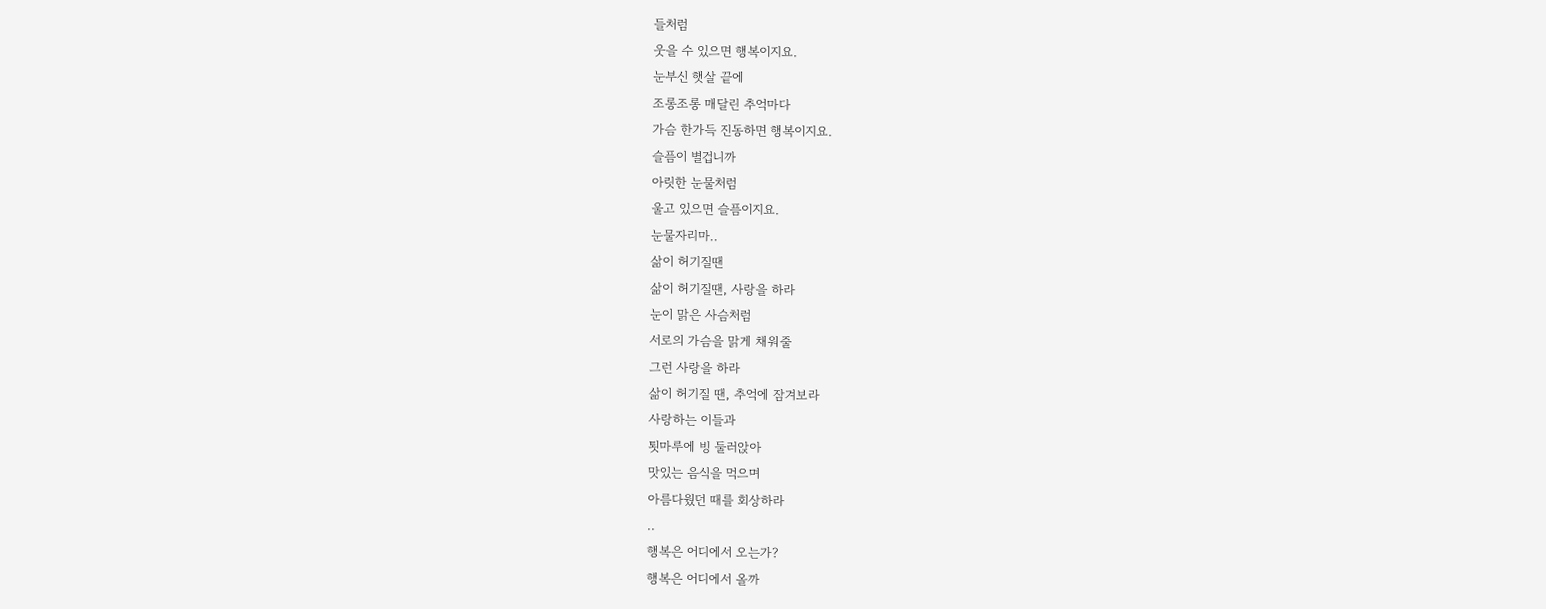들처럼
웃을 수 있으면 행복이지요.
눈부신 햇살 끝에
조롱조롱 매달린 추억마다
가슴 한가득 진동하면 행복이지요.
슬픔이 별겁니까
아릿한 눈물처럼
울고 있으면 슬픔이지요.
눈물자리마..
삶이 허기질땐
삶이 허기질땐, 사랑을 하라
눈이 맑은 사슴처럼
서로의 가슴을 맑게 채워줄
그런 사랑을 하라
삶이 허기질 땐, 추억에 잠겨보라
사랑하는 이들과
툇마루에 빙 둘러앉아
맛있는 음식을 먹으며
아름다웠던 때를 회상하라
..
행복은 어디에서 오는가?
행복은 어디에서 올까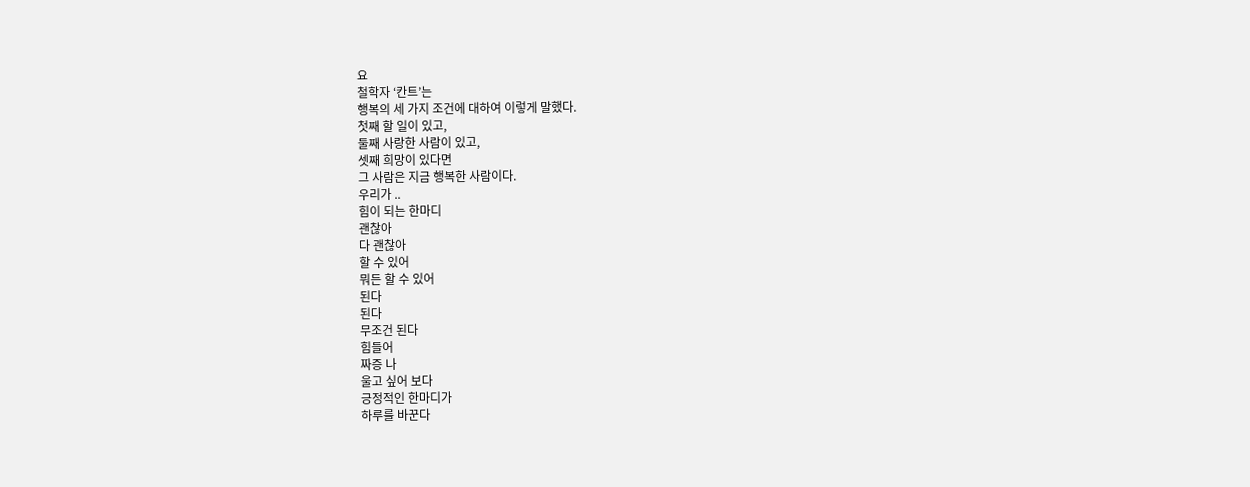요
철학자 ‘칸트’는
행복의 세 가지 조건에 대하여 이렇게 말했다.
첫째 할 일이 있고,
둘째 사랑한 사람이 있고,
셋째 희망이 있다면
그 사람은 지금 행복한 사람이다.
우리가 ..
힘이 되는 한마디
괜찮아
다 괜찮아
할 수 있어
뭐든 할 수 있어
된다
된다
무조건 된다
힘들어
짜증 나
울고 싶어 보다
긍정적인 한마디가
하루를 바꾼다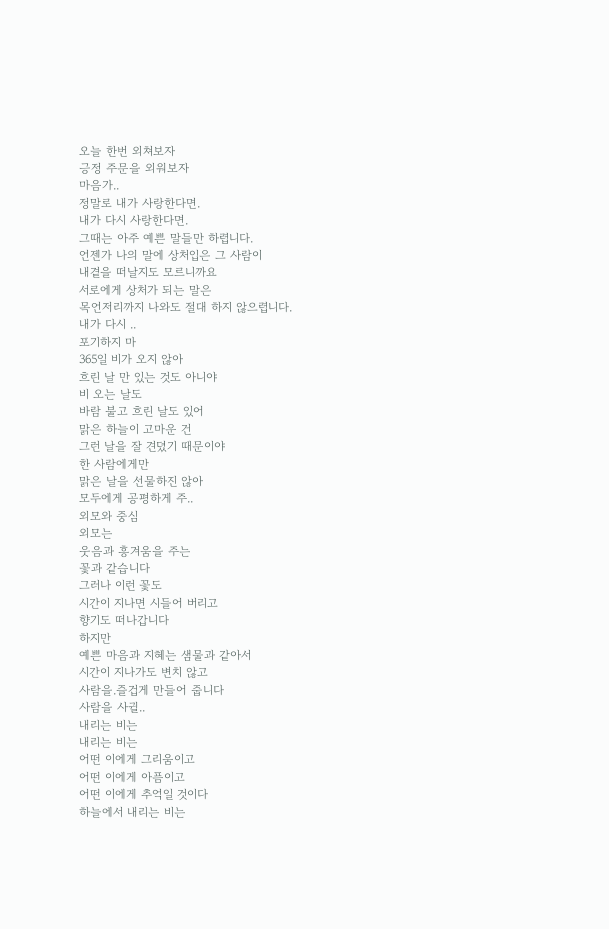오늘 한번 외쳐보자
긍정 주문을 외워보자
마음가..
정말로 내가 사랑한다면.
내가 다시 사랑한다면.
그때는 아주 예쁜 말들만 하렵니다.
언젠가 나의 말에 상처입은 그 사람이
내곁을 떠날지도 모르니까요
서로에게 상처가 되는 말은
목언저리까지 나와도 절대 하지 않으렵니다.
내가 다시 ..
포기하지 마
365일 비가 오지 않아
흐린 날 만 있는 것도 아니야
비 오는 날도
바람 불고 흐린 날도 있어
맑은 하늘이 고마운 건
그런 날을 잘 견뎠기 때문이야
한 사람에게만
맑은 날을 선물하진 않아
모두에게 공평하게 주..
외모와 중심
외모는
웃음과 흥겨움을 주는
꽃과 같습니다
그러나 이런 꽃도
시간이 지나면 시들어 버리고
향기도 떠나갑니다
하지만
예쁜 마음과 지혜는 샘물과 같아서
시간이 지나가도 변치 않고
사람을.즐겁게 만들어 줍니다
사람을 사귈..
내리는 비는
내리는 비는
어떤 이에게 그리움이고
어떤 이에게 아픔이고
어떤 이에게 추억일 것이다
하늘에서 내리는 비는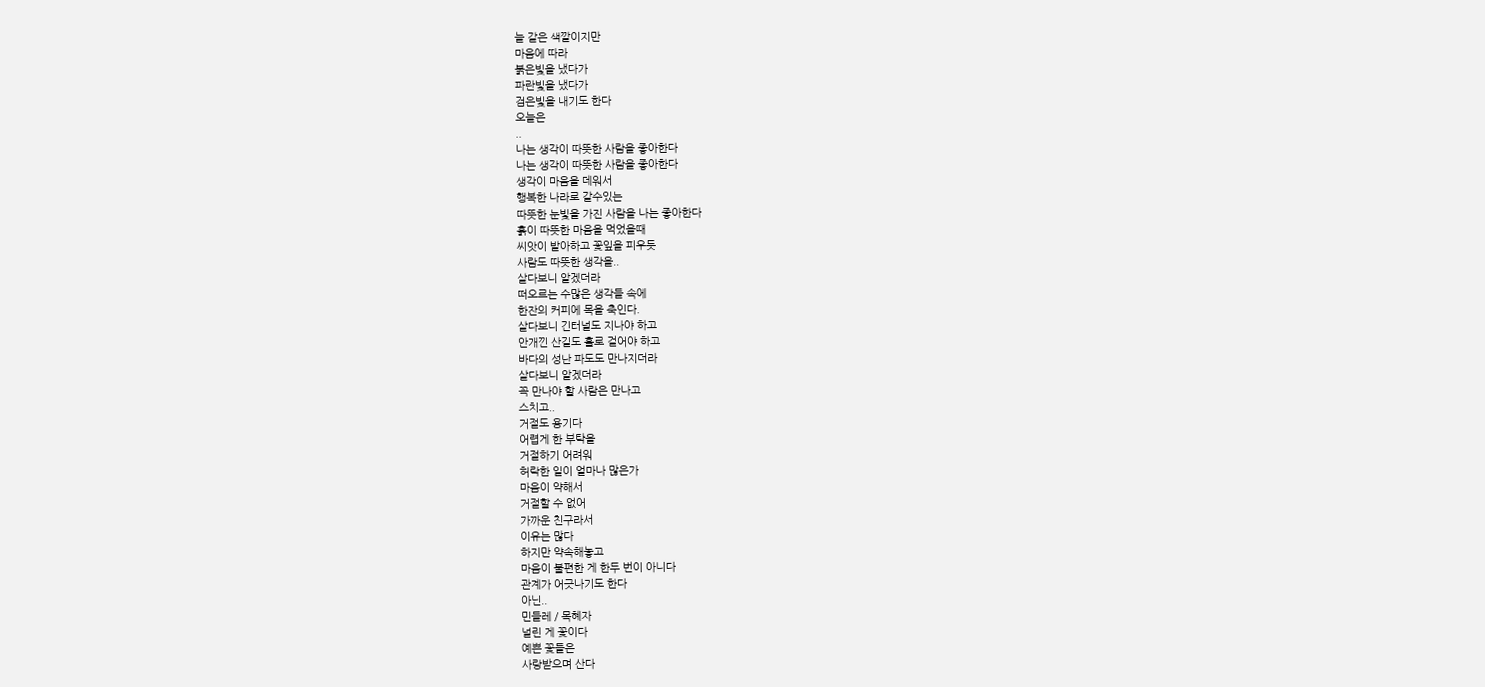늘 같은 색깔이지만
마음에 따라
붉은빛을 냈다가
파란빛을 냈다가
검은빛을 내기도 한다
오늘은
..
나는 생각이 따뜻한 사람을 좋아한다
나는 생각이 따뜻한 사람을 좋아한다
생각이 마음을 데워서
행복한 나라로 갈수있는
따뜻한 눈빛을 가진 사람을 나는 좋아한다
흙이 따뜻한 마음을 먹었을때
씨앗이 발아하고 꽃잎을 피우듯
사람도 따뜻한 생각을..
살다보니 알겠더라
떠오르는 수많은 생각들 속에
한잔의 커피에 목을 축인다.
살다보니 긴터널도 지나야 하고
안개낀 산길도 홀로 걸어야 하고
바다의 성난 파도도 만나지더라
살다보니 알겠더라
꼭 만나야 할 사람은 만나고
스치고..
거절도 용기다
어렵게 한 부탁을
거절하기 어려워
허락한 일이 얼마나 많은가
마음이 약해서
거절할 수 없어
가까운 친구라서
이유는 많다
하지만 약속해놓고
마음이 불편한 게 한두 번이 아니다
관계가 어긋나기도 한다
아닌..
민들레 / 목혜자
널린 게 꽃이다
예쁜 꽃들은
사랑받으며 산다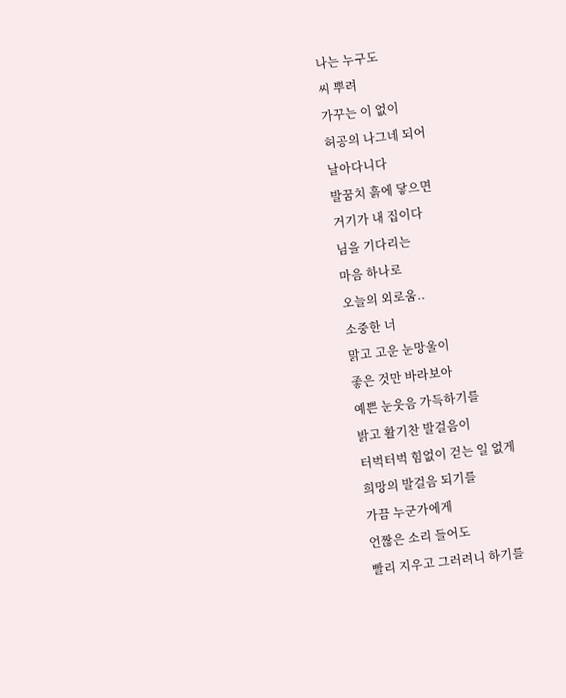나는 누구도
씨 뿌려
가꾸는 이 없이
허공의 나그네 되어
날아다니다
발꿈치 흙에 닿으면
거기가 내 집이다
님을 기다리는
마음 하나로
오늘의 외로움..
소중한 너
맑고 고운 눈망울이
좋은 것만 바라보아
예쁜 눈웃음 가득하기를
밝고 활기찬 발걸음이
터벅터벅 힘없이 걷는 일 없게
희망의 발걸음 되기를
가끔 누군가에게
언짢은 소리 들어도
빨리 지우고 그러려니 하기를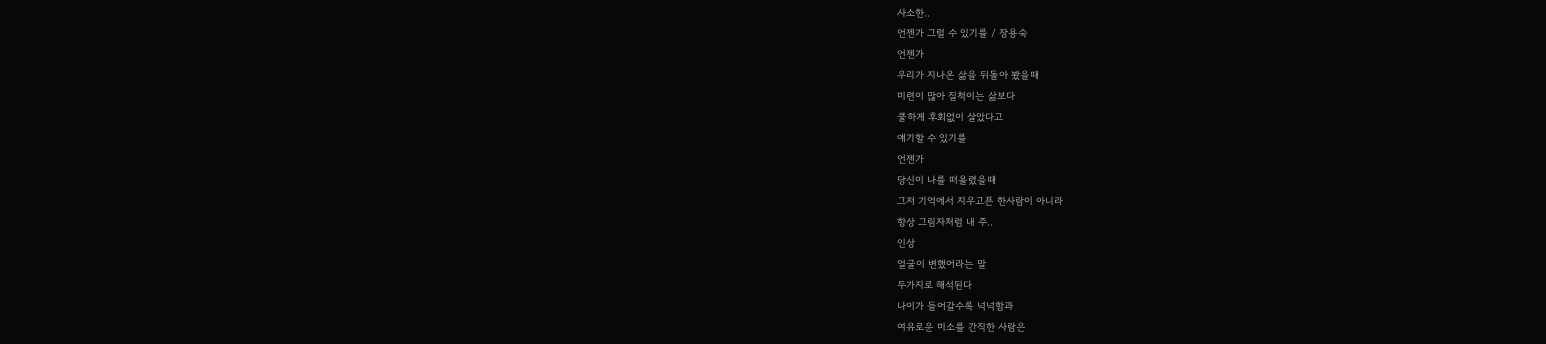사소한..
언젠가 그럴 수 있기를 / 장용숙
언젠가
우리가 지나온 삶을 뒤돌아 봤을때
미련이 많아 질척이는 삶보다
쿨하게 후회없이 살았다고
얘기할 수 있기를
언젠가
당신이 나를 떠올렸을때
그저 기억에서 지우고픈 한사람이 아니라
항상 그림자처럼 내 주..
인상
얼굴이 변했어라는 말
두가지로 해석된다
나이가 들어갈수록 넉넉함과
여유로운 미소를 간직한 사람은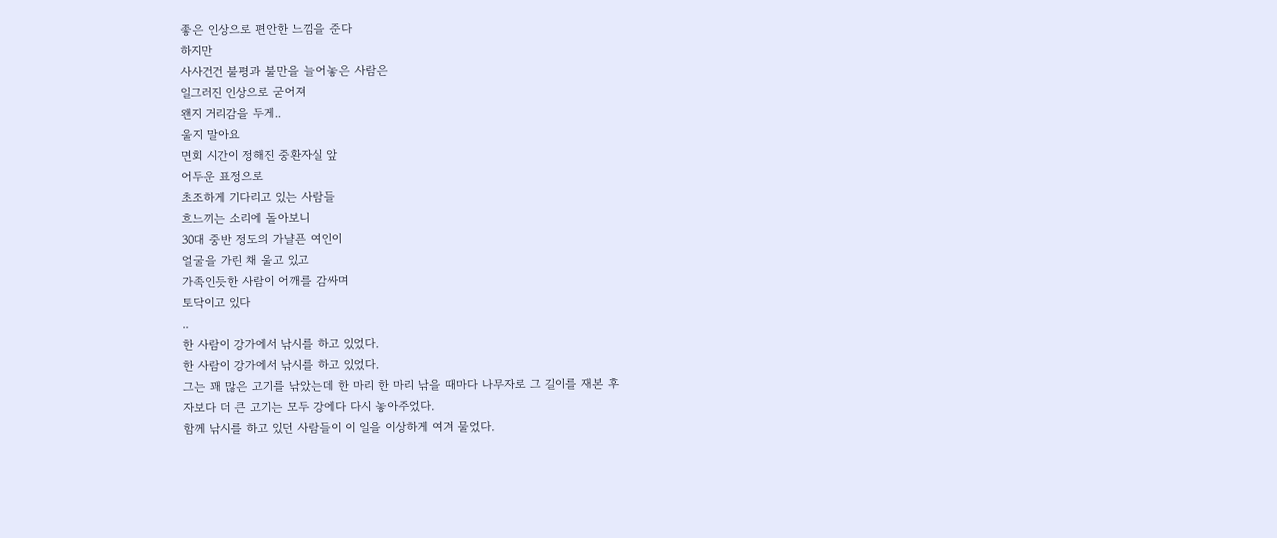좋은 인상으로 편안한 느낌을 준다
하지만
사사건건 불평과 불만을 늘어놓은 사람은
일그러진 인상으로 굳어져
왠지 거리감을 두게..
울지 말아요
면회 시간이 정해진 중환자실 앞
어두운 표정으로
초조하게 기다리고 있는 사람들
흐느끼는 소리에 돌아보니
30대 중반 정도의 가냘픈 여인이
얼굴을 가린 채 울고 있고
가족인듯한 사람이 어깨를 감싸며
토닥이고 있다
..
한 사람이 강가에서 낚시를 하고 있었다.
한 사람이 강가에서 낚시를 하고 있었다.
그는 꽤 많은 고기를 낚았는데 한 마리 한 마리 낚을 때마다 나무자로 그 길이를 재본 후
자보다 더 큰 고기는 모두 강에다 다시 놓아주었다.
함께 낚시를 하고 있던 사람들이 이 일을 이상하게 여겨 물었다.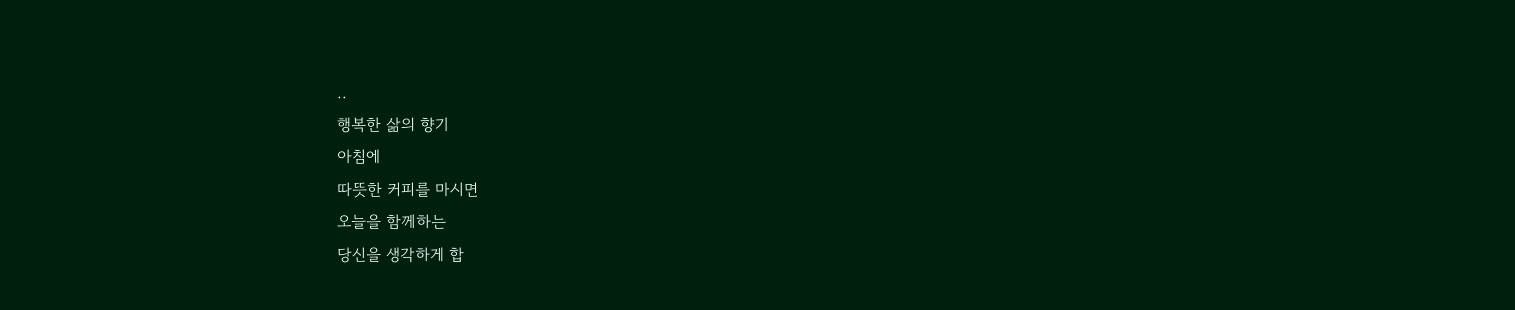..
행복한 삶의 향기
아침에
따뜻한 커피를 마시면
오늘을 함께하는
당신을 생각하게 합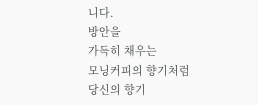니다.
방안을
가득히 채우는
모닝커피의 향기처럼
당신의 향기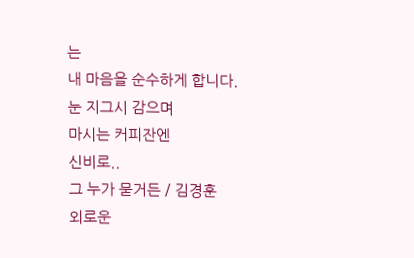는
내 마음을 순수하게 합니다.
눈 지그시 감으며
마시는 커피잔엔
신비로..
그 누가 묻거든 / 김경훈
외로운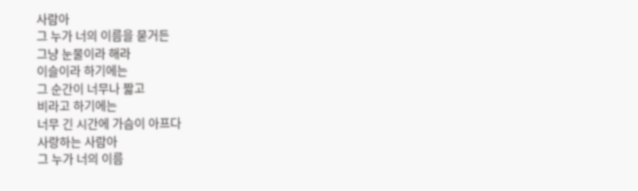사람아
그 누가 너의 이름을 묻거든
그냥 눈물이라 해라
이슬이라 하기에는
그 순간이 너무나 짧고
비라고 하기에는
너무 긴 시간에 가슴이 아프다
사랑하는 사람아
그 누가 너의 이름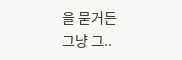을 묻거든
그냥 그..